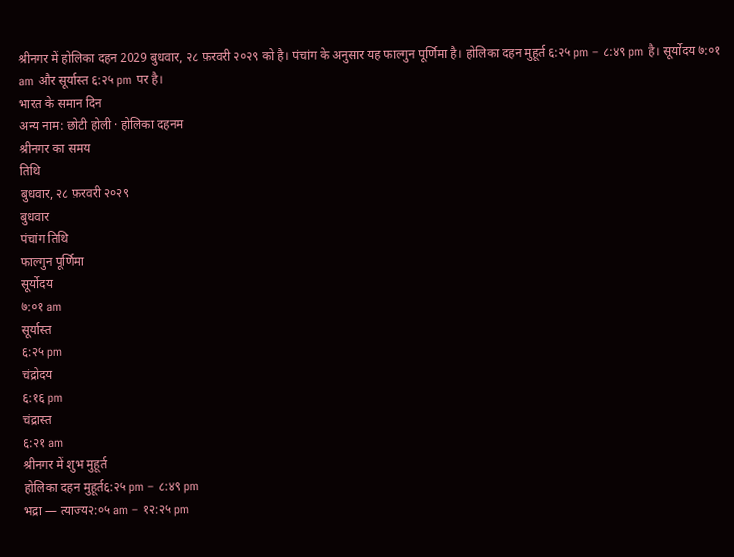श्रीनगर में होलिका दहन 2029 बुधवार, २८ फ़रवरी २०२९ को है। पंचांग के अनुसार यह फाल्गुन पूर्णिमा है। होलिका दहन मुहूर्त ६:२५ pm – ८:४९ pm है। सूर्योदय ७:०१ am और सूर्यास्त ६:२५ pm पर है।
भारत के समान दिन
अन्य नाम: छोटी होली · होलिका दहनम
श्रीनगर का समय
तिथि
बुधवार, २८ फ़रवरी २०२९
बुधवार
पंचांग तिथि
फाल्गुन पूर्णिमा
सूर्योदय
७:०१ am
सूर्यास्त
६:२५ pm
चंद्रोदय
६:१६ pm
चंद्रास्त
६:२१ am
श्रीनगर में शुभ मुहूर्त
होलिका दहन मुहूर्त६:२५ pm – ८:४९ pm
भद्रा — त्याज्य२:०५ am – १२:२५ pm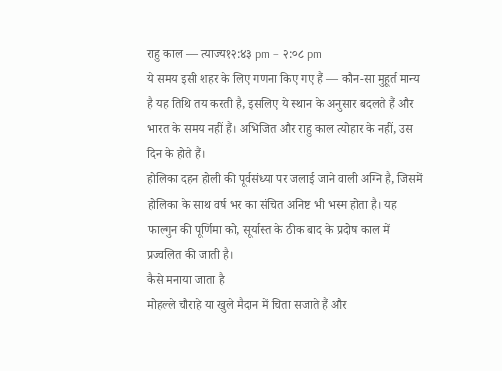राहु काल — त्याज्य१२:४३ pm – २:०८ pm
ये समय इसी शहर के लिए गणना किए गए हैं — कौन-सा मुहूर्त मान्य है यह तिथि तय करती है, इसलिए ये स्थान के अनुसार बदलते हैं और भारत के समय नहीं हैं। अभिजित और राहु काल त्योहार के नहीं, उस दिन के होते हैं।
होलिका दहन होली की पूर्वसंध्या पर जलाई जाने वाली अग्नि है, जिसमें होलिका के साथ वर्ष भर का संचित अनिष्ट भी भस्म होता है। यह फाल्गुन की पूर्णिमा को, सूर्यास्त के ठीक बाद के प्रदोष काल में प्रज्वलित की जाती है।
कैसे मनाया जाता है
मोहल्ले चौराहे या खुले मैदान में चिता सजाते हैं और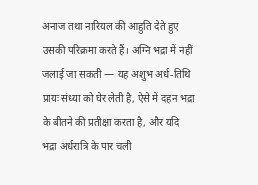अनाज तथा नारियल की आहुति देते हुए उसकी परिक्रमा करते हैं। अग्नि भद्रा में नहीं जलाई जा सकती — यह अशुभ अर्ध-तिथि प्रायः संध्या को घेर लेती है, ऐसे में दहन भद्रा के बीतने की प्रतीक्षा करता है, और यदि भद्रा अर्धरात्रि के पार चली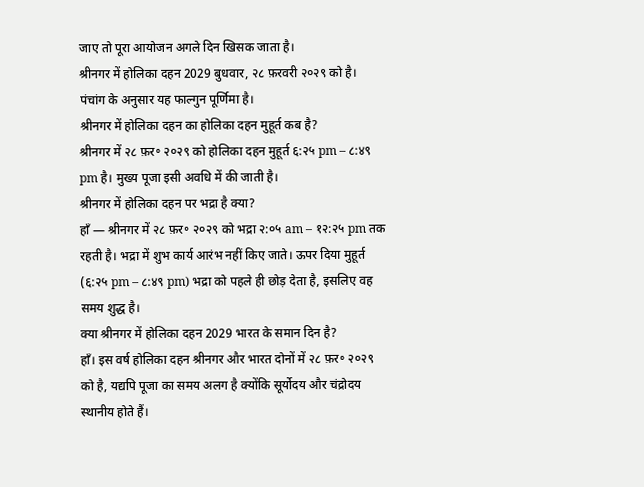जाए तो पूरा आयोजन अगले दिन खिसक जाता है।
श्रीनगर में होलिका दहन 2029 बुधवार, २८ फ़रवरी २०२९ को है। पंचांग के अनुसार यह फाल्गुन पूर्णिमा है।
श्रीनगर में होलिका दहन का होलिका दहन मुहूर्त कब है?
श्रीनगर में २८ फ़र॰ २०२९ को होलिका दहन मुहूर्त ६:२५ pm – ८:४९ pm है। मुख्य पूजा इसी अवधि में की जाती है।
श्रीनगर में होलिका दहन पर भद्रा है क्या?
हाँ — श्रीनगर में २८ फ़र॰ २०२९ को भद्रा २:०५ am – १२:२५ pm तक रहती है। भद्रा में शुभ कार्य आरंभ नहीं किए जाते। ऊपर दिया मुहूर्त (६:२५ pm – ८:४९ pm) भद्रा को पहले ही छोड़ देता है, इसलिए वह समय शुद्ध है।
क्या श्रीनगर में होलिका दहन 2029 भारत के समान दिन है?
हाँ। इस वर्ष होलिका दहन श्रीनगर और भारत दोनों में २८ फ़र॰ २०२९ को है, यद्यपि पूजा का समय अलग है क्योंकि सूर्योदय और चंद्रोदय स्थानीय होते हैं।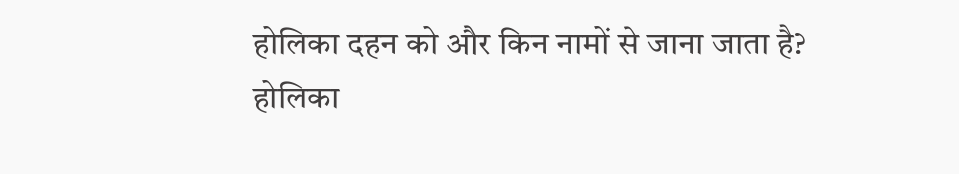होलिका दहन को और किन नामों से जाना जाता है?
होलिका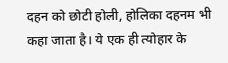दहन को छोटी होली, होलिका दहनम भी कहा जाता है। ये एक ही त्योहार के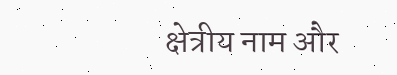क्षेत्रीय नाम और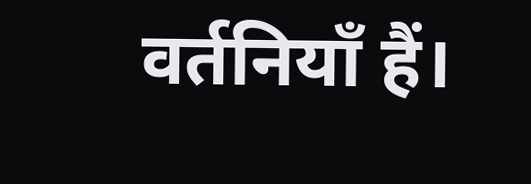वर्तनियाँ हैं।